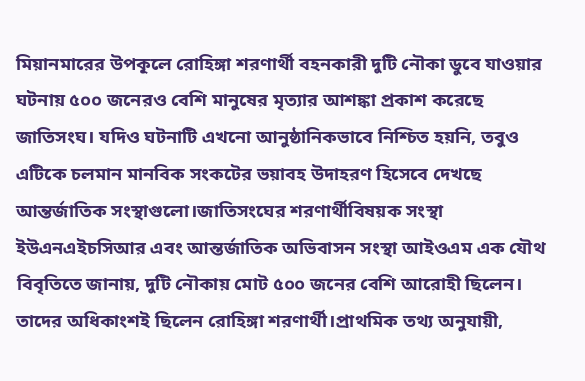মিয়ানমারের উপকূলে রোহিঙ্গা শরণার্থী বহনকারী দুটি নৌকা ডুবে যাওয়ার ঘটনায় ৫০০ জনেরও বেশি মানুষের মৃত্যার আশঙ্কা প্রকাশ করেছে জাতিসংঘ। যদিও ঘটনাটি এখনো আনুষ্ঠানিকভাবে নিশ্চিত হয়নি, তবুও এটিকে চলমান মানবিক সংকটের ভয়াবহ উদাহরণ হিসেবে দেখছে আন্তর্জাতিক সংস্থাগুলো।জাতিসংঘের শরণার্থীবিষয়ক সংস্থা ইউএনএইচসিআর এবং আন্তর্জাতিক অভিবাসন সংস্থা আইওএম এক যৌথ বিবৃতিতে জানায়, দুটি নৌকায় মোট ৫০০ জনের বেশি আরোহী ছিলেন। তাদের অধিকাংশই ছিলেন রোহিঙ্গা শরণার্থী।প্রাথমিক তথ্য অনুযায়ী,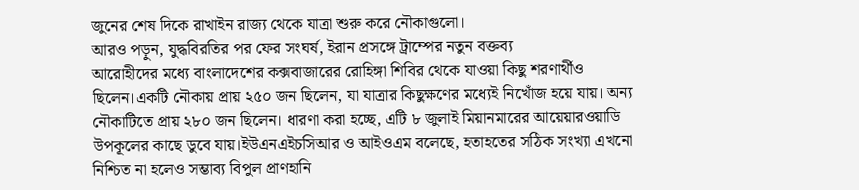জুনের শেষ দিকে রাখাইন রাজ্য থেকে যাত্রা শুরু করে নৌকাগুলো।
আরও পড়ুন, যুদ্ধবিরতির পর ফের সংঘর্ষ, ইরান প্রসঙ্গে ট্রাম্পের নতুন বক্তব্য
আরোহীদের মধ্যে বাংলাদেশের কক্সবাজারের রোহিঙ্গা শিবির থেকে যাওয়া কিছু শরণার্থীও ছিলেন।একটি নৌকায় প্রায় ২৫০ জন ছিলেন, যা যাত্রার কিছুক্ষণের মধ্যেই নিখোঁজ হয়ে যায়। অন্য নৌকাটিতে প্রায় ২৮০ জন ছিলেন। ধারণা করা হচ্ছে, এটি ৮ জুলাই মিয়ানমারের আয়েয়ারওয়াডি উপকূলের কাছে ডুবে যায়।ইউএনএইচসিআর ও আইওএম বলেছে, হতাহতের সঠিক সংখ্যা এখনো নিশ্চিত না হলেও সম্ভাব্য বিপুল প্রাণহানি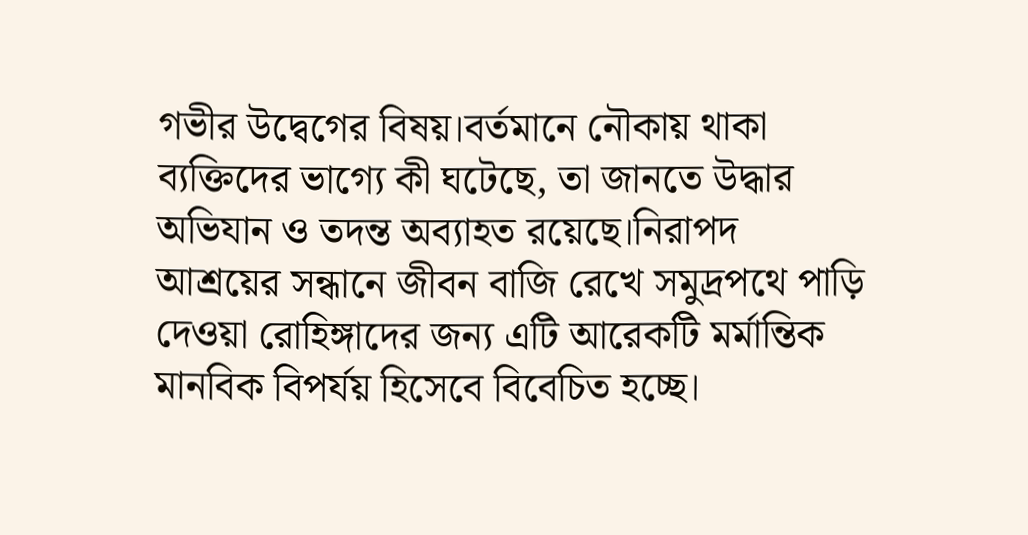গভীর উদ্বেগের বিষয়।বর্তমানে নৌকায় থাকা ব্যক্তিদের ভাগ্যে কী ঘটেছে, তা জানতে উদ্ধার অভিযান ও তদন্ত অব্যাহত রয়েছে।নিরাপদ আশ্রয়ের সন্ধানে জীবন বাজি রেখে সমুদ্রপথে পাড়ি দেওয়া রোহিঙ্গাদের জন্য এটি আরেকটি মর্মান্তিক মানবিক বিপর্যয় হিসেবে বিবেচিত হচ্ছে।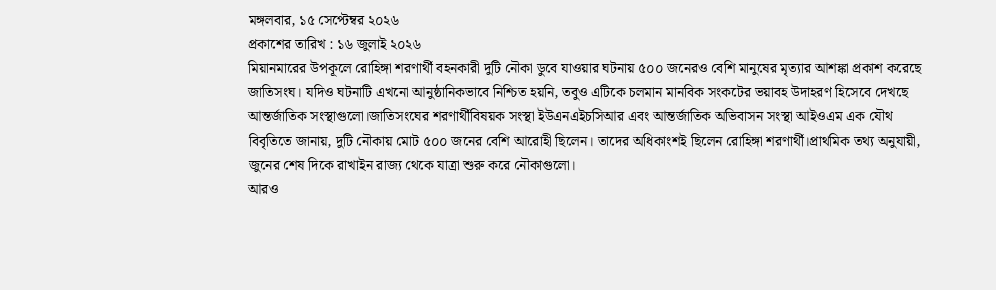মঙ্গলবার, ১৫ সেপ্টেম্বর ২০২৬
প্রকাশের তারিখ : ১৬ জুলাই ২০২৬
মিয়ানমারের উপকূলে রোহিঙ্গা শরণার্থী বহনকারী দুটি নৌকা ডুবে যাওয়ার ঘটনায় ৫০০ জনেরও বেশি মানুষের মৃত্যার আশঙ্কা প্রকাশ করেছে জাতিসংঘ। যদিও ঘটনাটি এখনো আনুষ্ঠানিকভাবে নিশ্চিত হয়নি, তবুও এটিকে চলমান মানবিক সংকটের ভয়াবহ উদাহরণ হিসেবে দেখছে আন্তর্জাতিক সংস্থাগুলো।জাতিসংঘের শরণার্থীবিষয়ক সংস্থা ইউএনএইচসিআর এবং আন্তর্জাতিক অভিবাসন সংস্থা আইওএম এক যৌথ বিবৃতিতে জানায়, দুটি নৌকায় মোট ৫০০ জনের বেশি আরোহী ছিলেন। তাদের অধিকাংশই ছিলেন রোহিঙ্গা শরণার্থী।প্রাথমিক তথ্য অনুযায়ী, জুনের শেষ দিকে রাখাইন রাজ্য থেকে যাত্রা শুরু করে নৌকাগুলো।
আরও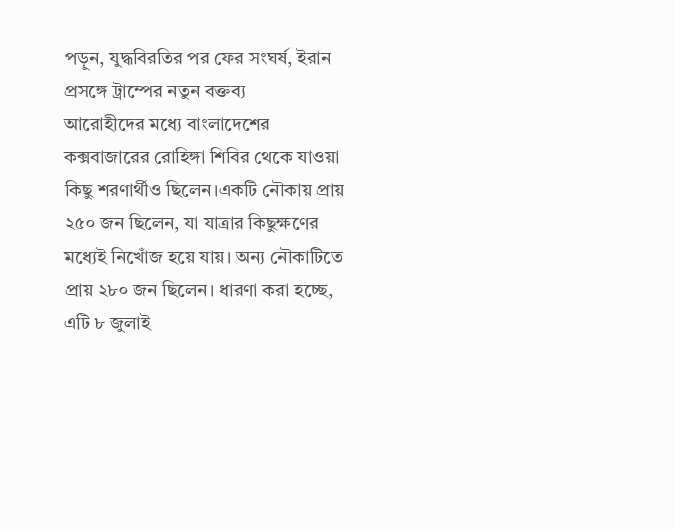পড়ুন, যুদ্ধবিরতির পর ফের সংঘর্ষ, ইরান প্রসঙ্গে ট্রাম্পের নতুন বক্তব্য
আরোহীদের মধ্যে বাংলাদেশের কক্সবাজারের রোহিঙ্গা শিবির থেকে যাওয়া কিছু শরণার্থীও ছিলেন।একটি নৌকায় প্রায় ২৫০ জন ছিলেন, যা যাত্রার কিছুক্ষণের মধ্যেই নিখোঁজ হয়ে যায়। অন্য নৌকাটিতে প্রায় ২৮০ জন ছিলেন। ধারণা করা হচ্ছে, এটি ৮ জুলাই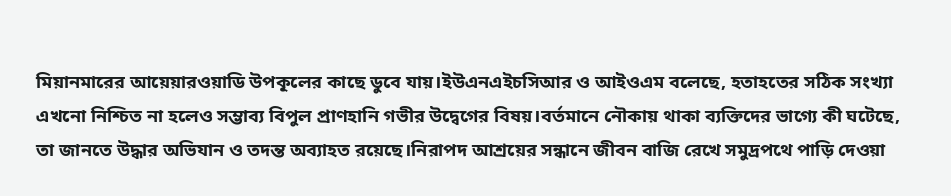মিয়ানমারের আয়েয়ারওয়াডি উপকূলের কাছে ডুবে যায়।ইউএনএইচসিআর ও আইওএম বলেছে, হতাহতের সঠিক সংখ্যা এখনো নিশ্চিত না হলেও সম্ভাব্য বিপুল প্রাণহানি গভীর উদ্বেগের বিষয়।বর্তমানে নৌকায় থাকা ব্যক্তিদের ভাগ্যে কী ঘটেছে, তা জানতে উদ্ধার অভিযান ও তদন্ত অব্যাহত রয়েছে।নিরাপদ আশ্রয়ের সন্ধানে জীবন বাজি রেখে সমুদ্রপথে পাড়ি দেওয়া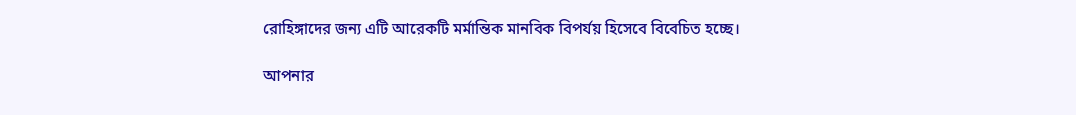রোহিঙ্গাদের জন্য এটি আরেকটি মর্মান্তিক মানবিক বিপর্যয় হিসেবে বিবেচিত হচ্ছে।

আপনার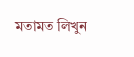মতামত লিখুন